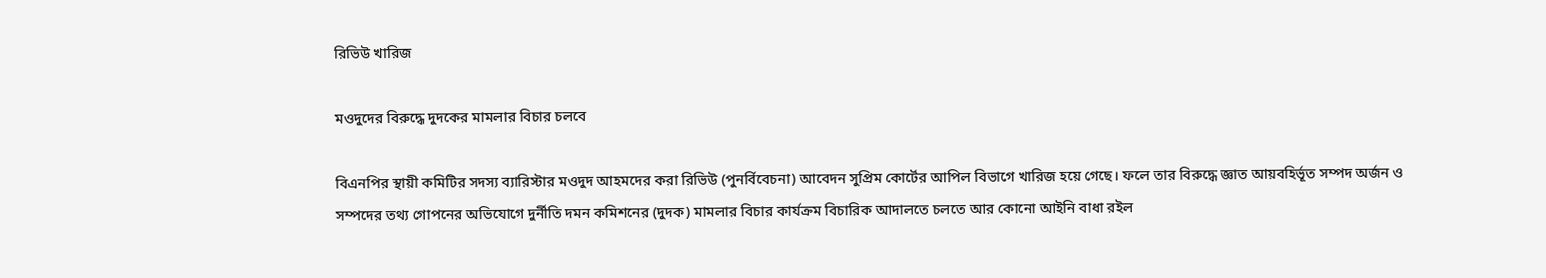রিভিউ খারিজ

মওদুদের বিরুদ্ধে দুদকের মামলার বিচার চলবে

বিএনপির স্থায়ী কমিটির সদস্য ব্যারিস্টার মওদুদ আহমদের করা রিভিউ (পুনর্বিবেচনা) আবেদন সুপ্রিম কোর্টের আপিল বিভাগে খারিজ হয়ে গেছে। ফলে তার বিরুদ্ধে জ্ঞাত আয়বহির্ভূত সম্পদ অর্জন ও সম্পদের তথ্য গোপনের অভিযোগে দুর্নীতি দমন কমিশনের (দুদক) মামলার বিচার কার্যক্রম বিচারিক আদালতে চলতে আর কোনো আইনি বাধা রইল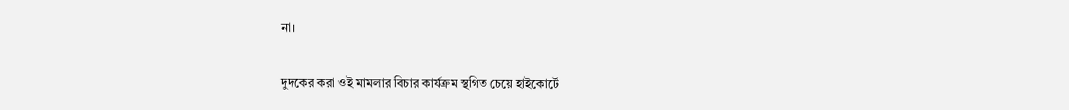না।

দুদকের করা ওই মামলার বিচার কার্যক্রম স্থগিত চেয়ে হাইকোর্টে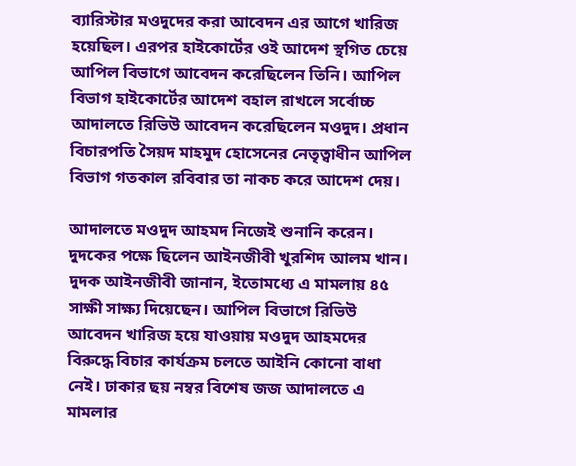ব্যারিস্টার মওদুদের করা আবেদন এর আগে খারিজ হয়েছিল। এরপর হাইকোর্টের ওই আদেশ স্থগিত চেয়ে আপিল বিভাগে আবেদন করেছিলেন তিনি। আপিল বিভাগ হাইকোর্টের আদেশ বহাল রাখলে সর্বোচ্চ আদালতে রিভিউ আবেদন করেছিলেন মওদুদ। প্রধান বিচারপতি সৈয়দ মাহমুদ হোসেনের নেতৃত্বাধীন আপিল বিভাগ গতকাল রবিবার তা নাকচ করে আদেশ দেয়।

আদালতে মওদুদ আহমদ নিজেই শুনানি করেন। দুদকের পক্ষে ছিলেন আইনজীবী খুরশিদ আলম খান। দুদক আইনজীবী জানান, ইতোমধ্যে এ মামলায় ৪৫ সাক্ষী সাক্ষ্য দিয়েছেন। আপিল বিভাগে রিভিউ আবেদন খারিজ হয়ে যাওয়ায় মওদুদ আহমদের বিরুদ্ধে বিচার কার্যক্রম চলতে আইনি কোনো বাধা নেই। ঢাকার ছয় নম্বর বিশেষ জজ আদালতে এ মামলার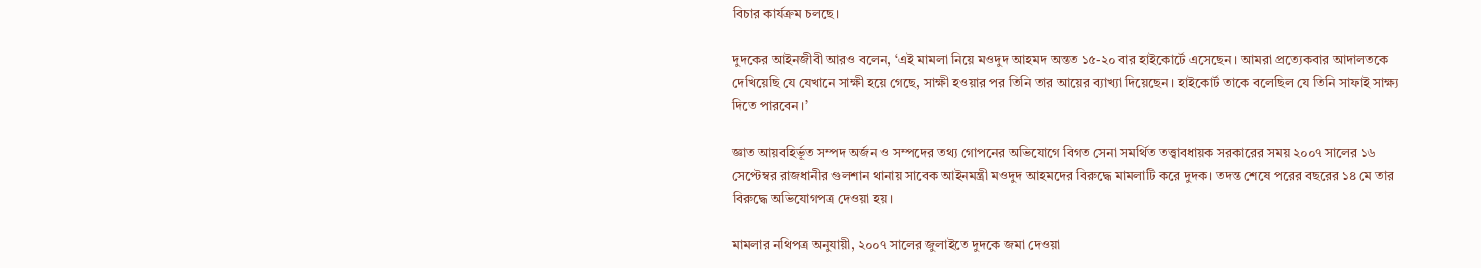বিচার কার্যক্রম চলছে।

দুদকের আইনজীবী আরও বলেন, ‘এই মামলা নিয়ে মওদুদ আহমদ অন্তত ১৫-২০ বার হাইকোর্টে এসেছেন। আমরা প্রত্যেকবার আদালতকে দেখিয়েছি যে যেখানে সাক্ষী হয়ে গেছে, সাক্ষী হওয়ার পর তিনি তার আয়ের ব্যাখ্যা দিয়েছেন। হাইকোর্ট তাকে বলেছিল যে তিনি সাফাই সাক্ষ্য দিতে পারবেন।’

জ্ঞাত আয়বহির্ভূত সম্পদ অর্জন ও সম্পদের তথ্য গোপনের অভিযোগে বিগত সেনা সমর্থিত তত্ত্বাবধায়ক সরকারের সময় ২০০৭ সালের ১৬ সেপ্টেম্বর রাজধানীর গুলশান থানায় সাবেক আইনমন্ত্রী মওদুদ আহমদের বিরুদ্ধে মামলাটি করে দুদক। তদন্ত শেষে পরের বছরের ১৪ মে তার বিরুদ্ধে অভিযোগপত্র দেওয়া হয়।

মামলার নথিপত্র অনুযায়ী, ২০০৭ সালের জুলাইতে দুদকে জমা দেওয়া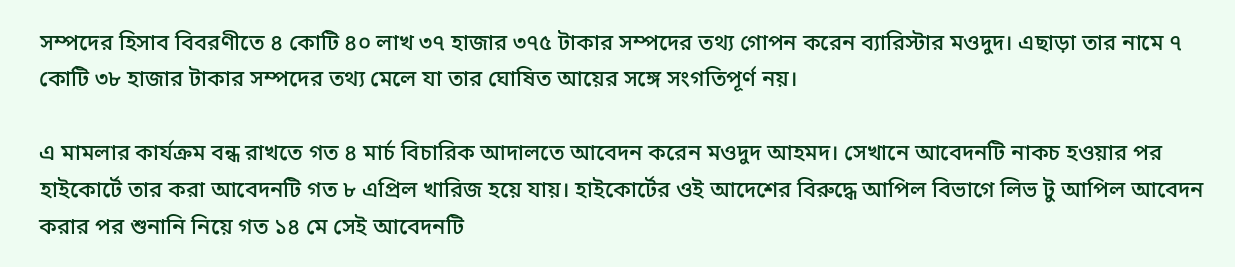সম্পদের হিসাব বিবরণীতে ৪ কোটি ৪০ লাখ ৩৭ হাজার ৩৭৫ টাকার সম্পদের তথ্য গোপন করেন ব্যারিস্টার মওদুদ। এছাড়া তার নামে ৭ কোটি ৩৮ হাজার টাকার সম্পদের তথ্য মেলে যা তার ঘোষিত আয়ের সঙ্গে সংগতিপূর্ণ নয়।

এ মামলার কার্যক্রম বন্ধ রাখতে গত ৪ মার্চ বিচারিক আদালতে আবেদন করেন মওদুদ আহমদ। সেখানে আবেদনটি নাকচ হওয়ার পর হাইকোর্টে তার করা আবেদনটি গত ৮ এপ্রিল খারিজ হয়ে যায়। হাইকোর্টের ওই আদেশের বিরুদ্ধে আপিল বিভাগে লিভ টু আপিল আবেদন করার পর শুনানি নিয়ে গত ১৪ মে সেই আবেদনটি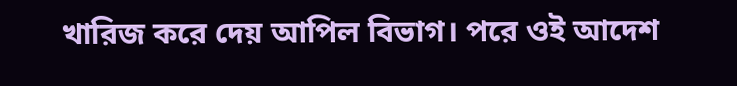খারিজ করে দেয় আপিল বিভাগ। পরে ওই আদেশ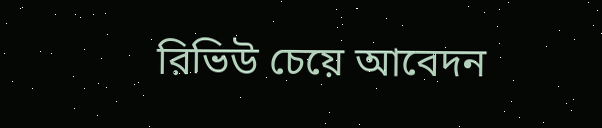রিভিউ চেয়ে আবেদন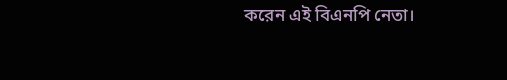করেন এই বিএনপি নেতা।